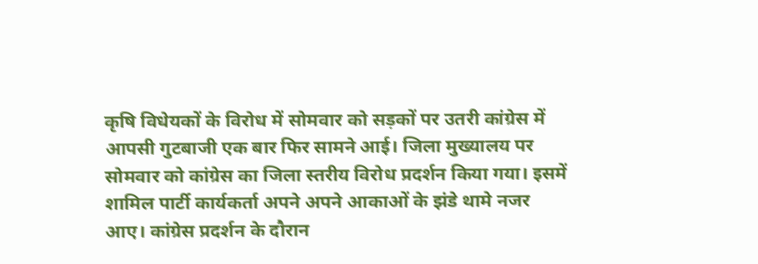कृषि विधेयकों के विरोध में सोमवार को सड़कों पर उतरी कांग्रेस में आपसी गुटबाजी एक बार फिर सामने आई। जिला मुख्यालय पर सोमवार को कांग्रेस का जिला स्तरीय विरोध प्रदर्शन किया गया। इसमें शामिल पार्टी कार्यकर्ता अपने अपने आकाओं के झंडे थामे नजर आए। कांग्रेस प्रदर्शन के दौरान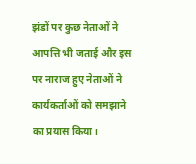झंडों पर कुछ नेताओं ने आपत्ति भी जताई और इस पर नाराज हुए नेताओं ने कार्यकर्ताओं को समझाने का प्रयास किया।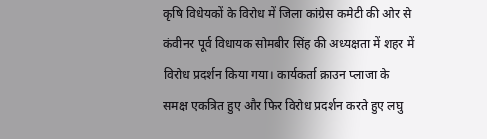कृषि विधेयकों के विरोध में जिला कांग्रेस कमेटी की ओर से कंवीनर पूर्व विधायक सोमबीर सिंह की अध्यक्षता में शहर में विरोध प्रदर्शन किया गया। कार्यकर्ता क्राउन प्लाजा के समक्ष एकत्रित हुए और फिर विरोध प्रदर्शन करते हुए लघु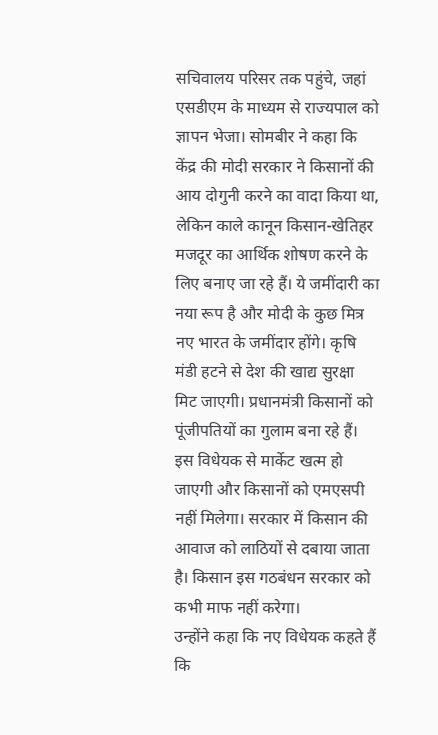सचिवालय परिसर तक पहुंचे, जहां एसडीएम के माध्यम से राज्यपाल को ज्ञापन भेजा। सोमबीर ने कहा कि केंद्र की मोदी सरकार ने किसानों की आय दोगुनी करने का वादा किया था, लेकिन काले कानून किसान-खेतिहर मजदूर का आर्थिक शोषण करने के लिए बनाए जा रहे हैं। ये जमींदारी का नया रूप है और मोदी के कुछ मित्र नए भारत के जमींदार होंगे। कृषि मंडी हटने से देश की खाद्य सुरक्षा मिट जाएगी। प्रधानमंत्री किसानों को पूंजीपतियों का गुलाम बना रहे हैं। इस विधेयक से मार्केट खत्म हो जाएगी और किसानों को एमएसपी नहीं मिलेगा। सरकार में किसान की आवाज को लाठियों से दबाया जाता है। किसान इस गठबंधन सरकार को कभी माफ नहीं करेगा।
उन्होंने कहा कि नए विधेयक कहते हैं कि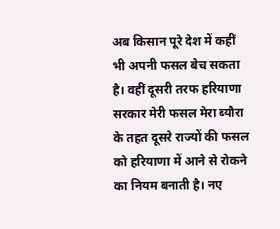अब किसान पूरे देश में कहीं भी अपनी फसल बेच सकता है। वहीं दूसरी तरफ हरियाणा सरकार मेरी फसल मेरा ब्यौरा के तहत दूसरे राज्यों की फसल को हरियाणा में आने से रोकने का नियम बनाती है। नए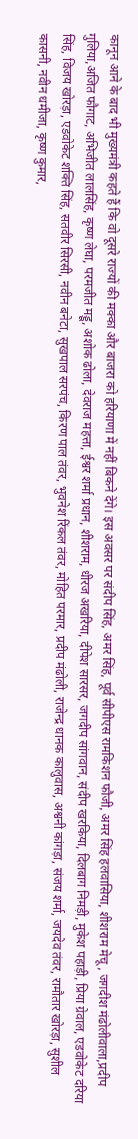कानून आने के बाद भी मुख्यमंत्री कहते हैं कि वो दूसरे राज्यों की मक्का और बाजरा को हरियाणा में नहीं बिकने देंगे। इस अवसर पर संदीप सिंह, अमर सिंह, पूर्व सीपीएस रामकिशन फौजी, अमर सिंह हलवासिया, शीशराम मेचू, जगदीश मंढोलीवाला,प्रदीप गुलिया,अजित फौगाट, अभिजीत लालसिंह, कृष्ण लेघा, परमजीत मड्डू, अशोक ढोला, देवराज महत्ता, ईश्वर शर्मा प्रधान, शीशराम, धीरज अखरिया, दीपेश सारसर, जगदीप सांगवान, संदीप खरकिया, दिलबाग निमड़ी, मुकेश पहाड़ी, प्रिया ग्रेवाल, एडवोकेट दरिया सिंह, विजय खोरड़ा, एडवोकेट शक्ति सिंह, सतवीर सिरसी, नवीन बनेटा, सुखपाल सरपंच, किरण पाल तंवर, भुवनेश रिंकल तंवर, मोहित परमार, प्रदीप मंढोली, राजेन्द्र धानक कालुवास, अश्वनी कांगड़ा, संजय शर्मा, जयदेव तंवर, रामौतार खोरड़ा, सुशील कासनी, नवीन धमीजा, कृष्ण कुमार,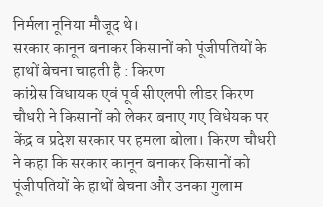निर्मला नूनिया मौजूद थे।
सरकार कानून बनाकर किसानों को पूंजीपतियों के हाथों बेचना चाहती है : किरण
कांग्रेस विधायक एवं पूर्व सीएलपी लीडर किरण चौधरी ने किसानों को लेकर बनाए गए विधेयक पर केंद्र व प्रदेश सरकार पर हमला बोला। किरण चौधरी ने कहा कि सरकार कानून बनाकर किसानों को पूंजीपतियों के हाथों बेचना और उनका गुलाम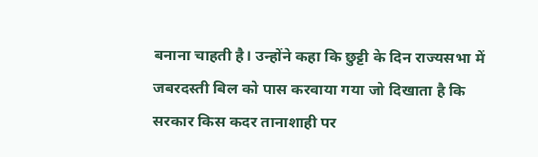बनाना चाहती है। उन्होंने कहा कि छुट्टी के दिन राज्यसभा में जबरदस्ती बिल को पास करवाया गया जो दिखाता है कि सरकार किस कदर तानाशाही पर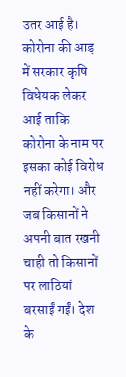उतर आई है। कोरोना की आड़ में सरकार कृषि विधेयक लेकर आई ताकि कोरोना के नाम पर इसका कोई विरोध नहीं करेगा। और जब किसानों ने अपनी बात रखनी चाही तो किसानों पर लाठियां बरसाईं गईं। देश के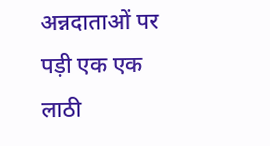अन्नदाताओं पर पड़ी एक एक लाठी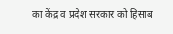का केंद्र व प्रदेश सरकार को हिसाब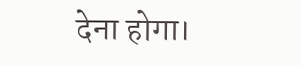देना होगा।